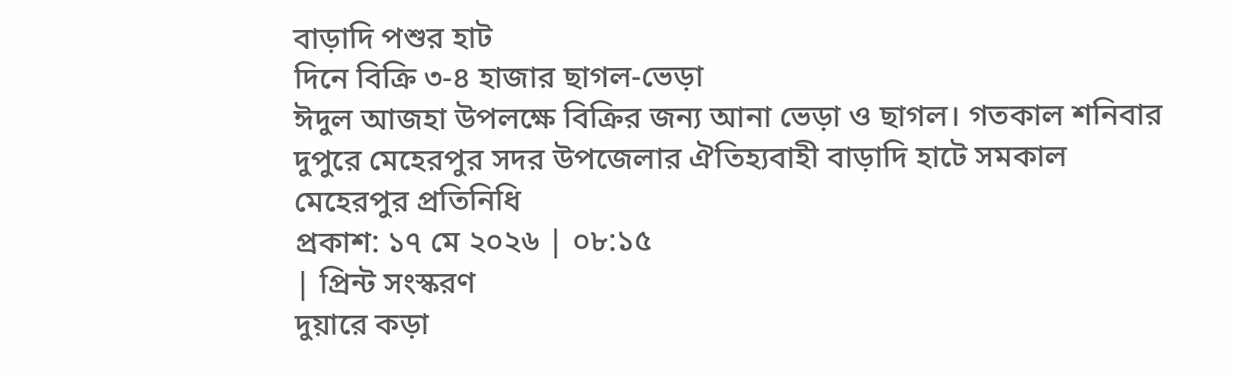বাড়াদি পশুর হাট
দিনে বিক্রি ৩-৪ হাজার ছাগল-ভেড়া
ঈদুল আজহা উপলক্ষে বিক্রির জন্য আনা ভেড়া ও ছাগল। গতকাল শনিবার দুপুরে মেহেরপুর সদর উপজেলার ঐতিহ্যবাহী বাড়াদি হাটে সমকাল
মেহেরপুর প্রতিনিধি
প্রকাশ: ১৭ মে ২০২৬ | ০৮:১৫
| প্রিন্ট সংস্করণ
দুয়ারে কড়া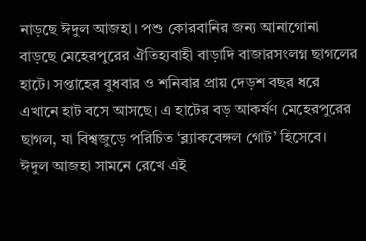নাড়ছে ঈদুল আজহা। পশু কোরবানির জন্য আনাগোনা বাড়ছে মেহেরপুরের ঐতিহ্যবাহী বাড়াদি বাজারসংলগ্ন ছাগলের হাটে। সপ্তাহের বুধবার ও শনিবার প্রায় দেড়শ বছর ধরে এখানে হাট বসে আসছে। এ হাটের বড় আকর্ষণ মেহেরপুরের ছাগল, যা বিশ্বজুড়ে পরিচিত ‘ব্ল্যাকবেঙ্গল গোট’ হিসেবে। ঈদুল আজহা সামনে রেখে এই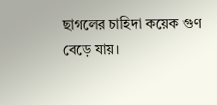ছাগলের চাহিদা কয়েক গুণ বেড়ে যায়।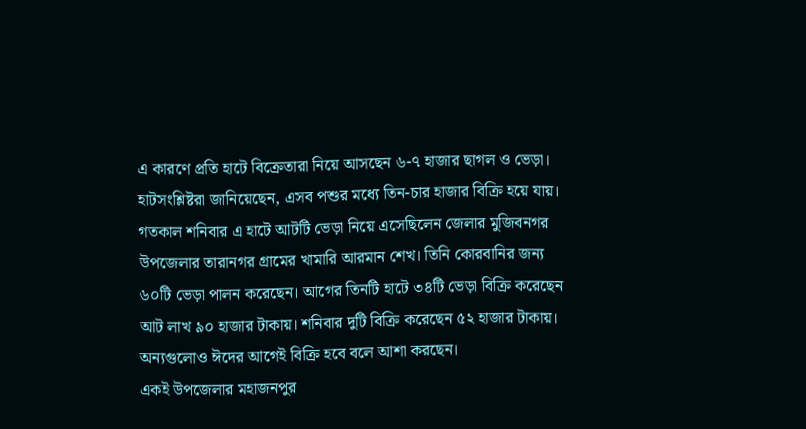এ কারণে প্রতি হাটে বিক্রেতারা নিয়ে আসছেন ৬-৭ হাজার ছাগল ও ভেড়া। হাটসংশ্লিষ্টরা জানিয়েছেন, এসব পশুর মধ্যে তিন-চার হাজার বিক্রি হয়ে যায়।
গতকাল শনিবার এ হাটে আটটি ভেড়া নিয়ে এসেছিলেন জেলার মুজিবনগর উপজেলার তারানগর গ্রামের খামারি আরমান শেখ। তিনি কোরবানির জন্য ৬০টি ভেড়া পালন করেছেন। আগের তিনটি হাটে ৩৪টি ভেড়া বিক্রি করেছেন আট লাখ ৯০ হাজার টাকায়। শনিবার দুটি বিক্রি করেছেন ৫২ হাজার টাকায়। অন্যগুলোও ঈদের আগেই বিক্রি হবে বলে আশা করছেন।
একই উপজেলার মহাজনপুর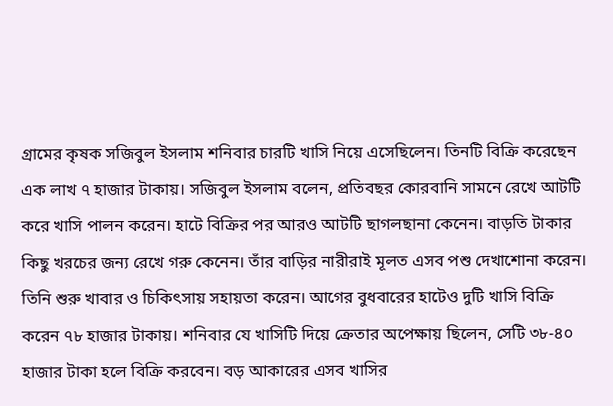গ্রামের কৃষক সজিবুল ইসলাম শনিবার চারটি খাসি নিয়ে এসেছিলেন। তিনটি বিক্রি করেছেন এক লাখ ৭ হাজার টাকায়। সজিবুল ইসলাম বলেন, প্রতিবছর কোরবানি সামনে রেখে আটটি করে খাসি পালন করেন। হাটে বিক্রির পর আরও আটটি ছাগলছানা কেনেন। বাড়তি টাকার কিছু খরচের জন্য রেখে গরু কেনেন। তাঁর বাড়ির নারীরাই মূলত এসব পশু দেখাশোনা করেন। তিনি শুরু খাবার ও চিকিৎসায় সহায়তা করেন। আগের বুধবারের হাটেও দুটি খাসি বিক্রি করেন ৭৮ হাজার টাকায়। শনিবার যে খাসিটি দিয়ে ক্রেতার অপেক্ষায় ছিলেন, সেটি ৩৮-৪০ হাজার টাকা হলে বিক্রি করবেন। বড় আকারের এসব খাসির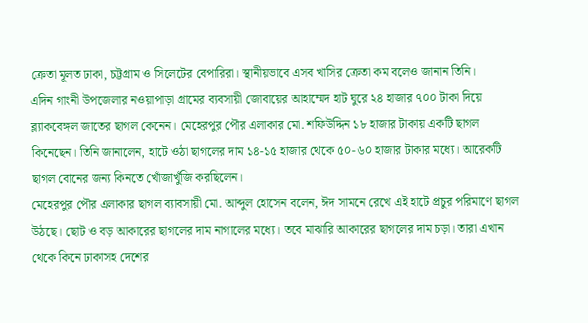ক্রেতা মূলত ঢাকা, চট্টগ্রাম ও সিলেটের বেপারিরা। স্থানীয়ভাবে এসব খাসির ক্রেতা কম বলেও জানান তিনি।
এদিন গাংনী উপজেলার নওয়াপাড়া গ্রামের ব্যবসায়ী জোবায়ের আহাম্মেদ হাট ঘুরে ২৪ হাজার ৭০০ টাকা দিয়ে ব্ল্যাকবেঙ্গল জাতের ছাগল কেনেন। মেহেরপুর পৌর এলাকার মো. শফিউদ্দিন ১৮ হাজার টাকায় একটি ছাগল কিনেছেন। তিনি জানালেন, হাটে ওঠা ছাগলের দাম ১৪-১৫ হাজার থেকে ৫০-৬০ হাজার টাকার মধ্যে। আরেকটি ছাগল বোনের জন্য কিনতে খোঁজাখুঁজি করছিলেন।
মেহেরপুর পৌর এলাকার ছাগল ব্যাবসায়ী মো. আব্দুল হোসেন বলেন, ঈদ সামনে রেখে এই হাটে প্রচুর পরিমাণে ছাগল উঠছে। ছোট ও বড় আকারের ছাগলের দাম নাগালের মধ্যে। তবে মাঝারি আকারের ছাগলের দাম চড়া। তারা এখান থেকে কিনে ঢাকাসহ দেশের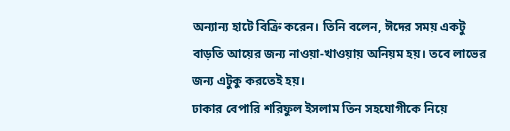অন্যান্য হাটে বিক্রি করেন। তিনি বলেন, ঈদের সময় একটু বাড়তি আয়ের জন্য নাওয়া-খাওয়ায় অনিয়ম হয়। তবে লাভের জন্য এটুকু করতেই হয়।
ঢাকার বেপারি শরিফুল ইসলাম তিন সহযোগীকে নিয়ে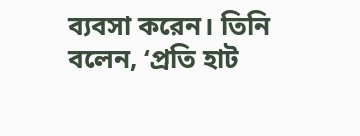ব্যবসা করেন। তিনি বলেন, ‘প্রতি হাট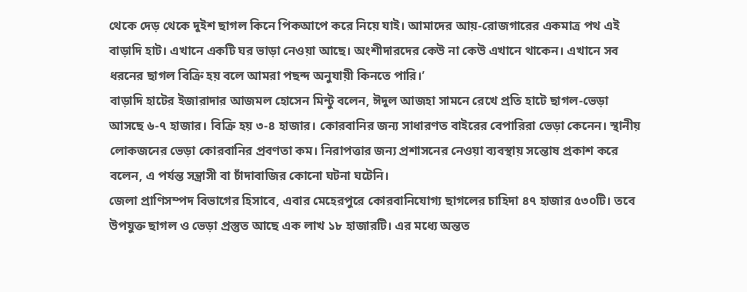থেকে দেড় থেকে দুইশ ছাগল কিনে পিকআপে করে নিয়ে যাই। আমাদের আয়-রোজগারের একমাত্র পথ এই বাড়াদি হাট। এখানে একটি ঘর ভাড়া নেওয়া আছে। অংশীদারদের কেউ না কেউ এখানে থাকেন। এখানে সব ধরনের ছাগল বিক্রি হয় বলে আমরা পছন্দ অনুযায়ী কিনতে পারি।’
বাড়াদি হাটের ইজারাদার আজমল হোসেন মিন্টু বলেন, ঈদুল আজহা সামনে রেখে প্রতি হাটে ছাগল-ভেড়া আসছে ৬-৭ হাজার। বিক্রি হয় ৩-৪ হাজার। কোরবানির জন্য সাধারণত বাইরের বেপারিরা ভেড়া কেনেন। স্থানীয় লোকজনের ভেড়া কোরবানির প্রবণতা কম। নিরাপত্তার জন্য প্রশাসনের নেওয়া ব্যবস্থায় সন্তোষ প্রকাশ করে বলেন, এ পর্যন্ত সন্ত্রাসী বা চাঁদাবাজির কোনো ঘটনা ঘটেনি।
জেলা প্রাণিসম্পদ বিভাগের হিসাবে, এবার মেহেরপুরে কোরবানিযোগ্য ছাগলের চাহিদা ৪৭ হাজার ৫৩০টি। তবে উপযুক্ত ছাগল ও ভেড়া প্রস্তুত আছে এক লাখ ১৮ হাজারটি। এর মধ্যে অন্তত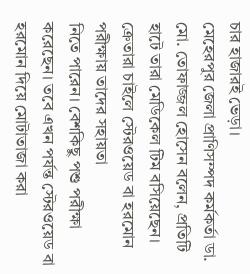চার হাজারই ভেড়া।
মেহেরপুর জেলা প্রাণিসম্পদ কর্মকর্তা ডা. মো. তোফাজ্জল হোসেন বলেন, প্রতিটি হাটে তারা মেডিকেল টিম বসিয়েছেন। ক্রেতারা চাইলে স্টেরওয়েড বা হরমোন পরীক্ষায় তাদের সহায়তা
নিতে পারেন। বেশকিছু পশু পরীক্ষা করেছেন। তবে এখন পর্যন্ত স্টেরওয়েড বা হরমোন দিয়ে মোটাতাজা করা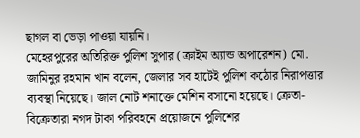ছাগল বা ভেড়া পাওয়া যায়নি।
মেহেরপুরের অতিরিক্ত পুলিশ সুপার (ক্রাইম অ্যান্ড অপারেশন) মো. জামিনুর রহমান খান বলেন, জেলার সব হাটেই পুলিশ কঠোর নিরাপত্তার ব্যবস্থা নিয়েছে। জাল নোট শনাক্তে মেশিন বসানো হয়েছে। ক্রেতা-বিক্রেতারা নগদ টাকা পরিবহনে প্রয়োজনে পুলিশের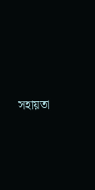সহায়তা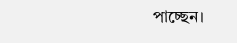পাচ্ছেন।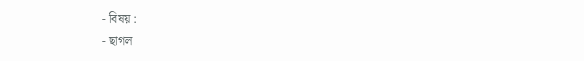- বিষয় :
- ছাগল